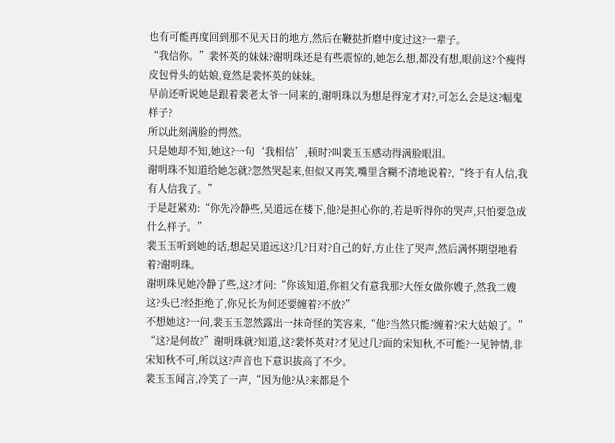也有可能再度回到那不见天日的地方,然后在鞭挞折磨中度过这?一辈子。
“我信你。”裴怀英的妹妹?谢明珠还是有些震惊的,她怎么想,都没有想,眼前这?个瘦得皮包骨头的姑娘,竟然是裴怀英的妹妹。
早前还听说她是跟着裴老太爷一同来的,谢明珠以为想是得宠才对?,可怎么会是这?幅鬼样子?
所以此刻满脸的愕然。
只是她却不知,她这?一句‘我相信’,顿时?叫裴玉玉感动得满脸眼泪。
谢明珠不知道给她怎就?忽然哭起来,但似又再笑,嘴里含糊不清地说着?,“终于有人信,我有人信我了。”
于是赶紧劝:“你先冷静些,吴道远在楼下,他?是担心你的,若是听得你的哭声,只怕要急成什么样子。”
裴玉玉听到她的话,想起吴道远这?几?日对?自己的好,方止住了哭声,然后满怀期望地看着?谢明珠。
谢明珠见她冷静了些,这?才问:“你该知道,你祖父有意我那?大侄女做你嫂子,然我二嫂这?头已?经拒绝了,你兄长为何还要缠着?不放?”
不想她这?一问,裴玉玉忽然露出一抹奇怪的笑容来,“他?当然只能?缠着?宋大姑娘了。”
“这?是何故?”谢明珠就?知道,这?裴怀英对?才见过几?面的宋知秋,不可能?一见钟情,非宋知秋不可,所以这?声音也下意识拔高了不少。
裴玉玉闻言,冷笑了一声,“因为他?从?来都是个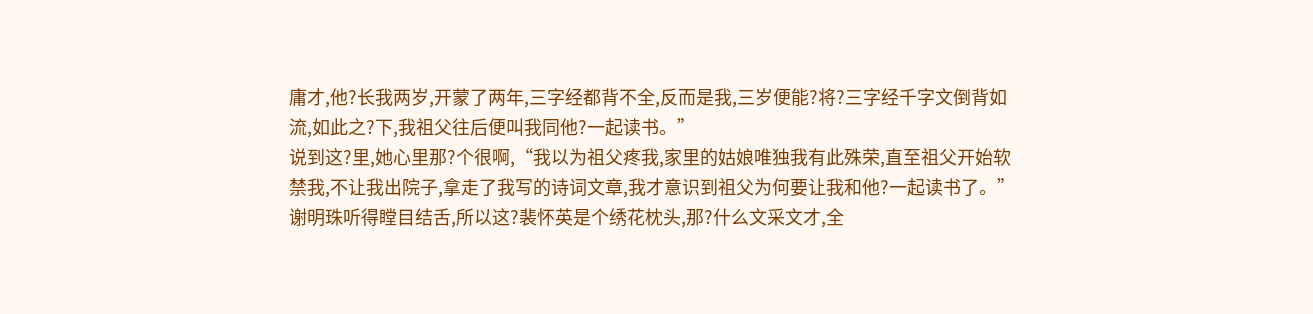庸才,他?长我两岁,开蒙了两年,三字经都背不全,反而是我,三岁便能?将?三字经千字文倒背如流,如此之?下,我祖父往后便叫我同他?一起读书。”
说到这?里,她心里那?个很啊,“我以为祖父疼我,家里的姑娘唯独我有此殊荣,直至祖父开始软禁我,不让我出院子,拿走了我写的诗词文章,我才意识到祖父为何要让我和他?一起读书了。”
谢明珠听得瞠目结舌,所以这?裴怀英是个绣花枕头,那?什么文采文才,全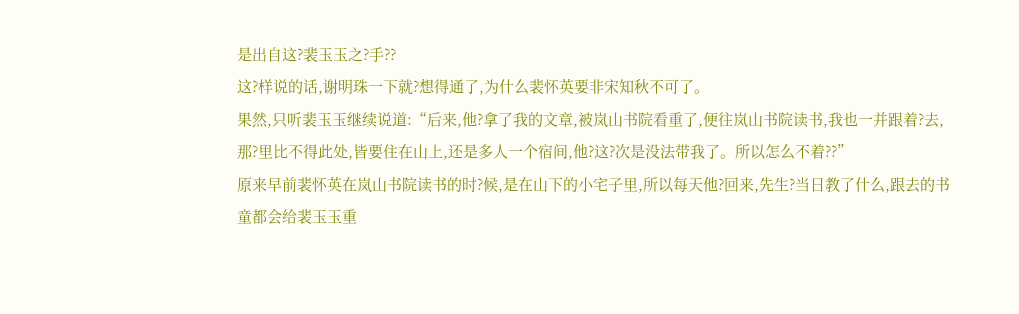是出自这?裴玉玉之?手??
这?样说的话,谢明珠一下就?想得通了,为什么裴怀英要非宋知秋不可了。
果然,只听裴玉玉继续说道:“后来,他?拿了我的文章,被岚山书院看重了,便往岚山书院读书,我也一并跟着?去,那?里比不得此处,皆要住在山上,还是多人一个宿间,他?这?次是没法带我了。所以怎么不着??”
原来早前裴怀英在岚山书院读书的时?候,是在山下的小宅子里,所以每天他?回来,先生?当日教了什么,跟去的书童都会给裴玉玉重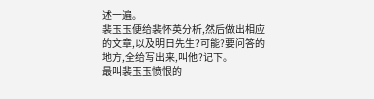述一遍。
裴玉玉便给裴怀英分析,然后做出相应的文章,以及明日先生?可能?要问答的地方,全给写出来,叫他?记下。
最叫裴玉玉愤恨的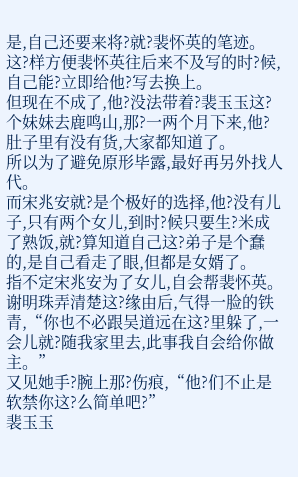是,自己还要来将?就?裴怀英的笔迹。
这?样方便裴怀英往后来不及写的时?候,自己能?立即给他?写去换上。
但现在不成了,他?没法带着?裴玉玉这?个妹妹去鹿鸣山,那?一两个月下来,他?肚子里有没有货,大家都知道了。
所以为了避免原形毕露,最好再另外找人代。
而宋兆安就?是个极好的选择,他?没有儿子,只有两个女儿,到时?候只要生?米成了熟饭,就?算知道自己这?弟子是个蠢的,是自己看走了眼,但都是女婿了。
指不定宋兆安为了女儿,自会帮裴怀英。
谢明珠弄清楚这?缘由后,气得一脸的铁青,“你也不必跟吴道远在这?里躲了,一会儿就?随我家里去,此事我自会给你做主。”
又见她手?腕上那?伤痕,“他?们不止是软禁你这?么简单吧?”
裴玉玉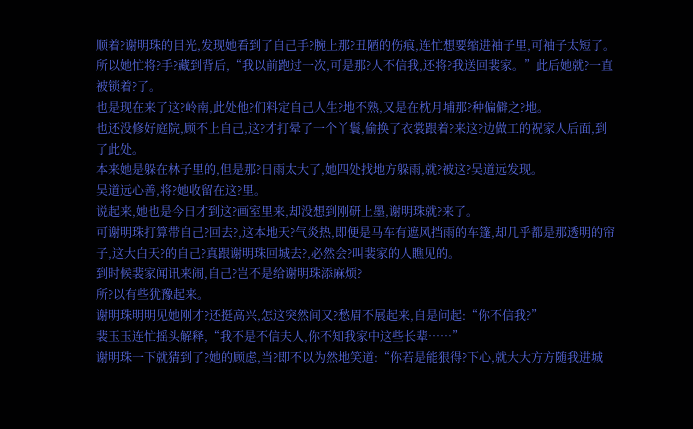顺着?谢明珠的目光,发现她看到了自己手?腕上那?丑陋的伤痕,连忙想要缩进袖子里,可袖子太短了。
所以她忙将?手?藏到背后,“我以前跑过一次,可是那?人不信我,还将?我送回裴家。”此后她就?一直被锁着?了。
也是现在来了这?岭南,此处他?们料定自己人生?地不熟,又是在枕月埔那?种偏僻之?地。
也还没修好庭院,顾不上自己,这?才打晕了一个丫鬟,偷换了衣裳跟着?来这?边做工的祝家人后面,到了此处。
本来她是躲在林子里的,但是那?日雨太大了,她四处找地方躲雨,就?被这?吴道远发现。
吴道远心善,将?她收留在这?里。
说起来,她也是今日才到这?画室里来,却没想到刚研上墨,谢明珠就?来了。
可谢明珠打算带自己?回去?,这本地天?气炎热,即便是马车有遮风挡雨的车篷,却几乎都是那透明的帘子,这大白天?的自己?真跟谢明珠回城去?,必然会?叫裴家的人瞧见的。
到时候裴家闻讯来闹,自己?岂不是给谢明珠添麻烦?
所?以有些犹豫起来。
谢明珠明明见她刚才?还挺高兴,怎这突然间又?愁眉不展起来,自是问起:“你不信我?”
裴玉玉连忙摇头解释,“我不是不信夫人,你不知我家中这些长辈……”
谢明珠一下就猜到了?她的顾虑,当?即不以为然地笑道:“你若是能狠得?下心,就大大方方随我进城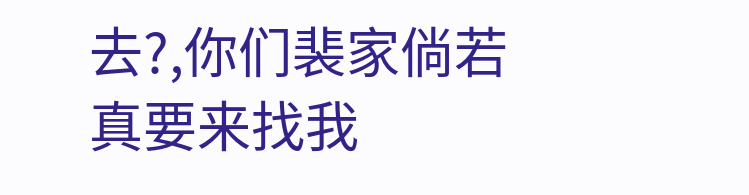去?,你们裴家倘若真要来找我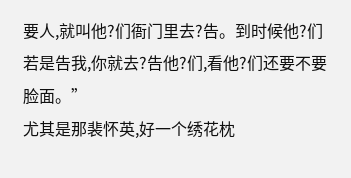要人,就叫他?们衙门里去?告。到时候他?们若是告我,你就去?告他?们,看他?们还要不要脸面。”
尤其是那裴怀英,好一个绣花枕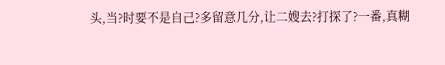头,当?时要不是自己?多留意几分,让二嫂去?打探了?一番,真糊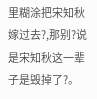里糊涂把宋知秋嫁过去?,那别?说是宋知秋这一辈子是毁掉了?。